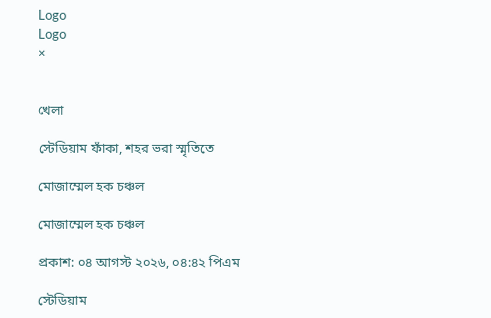Logo
Logo
×


খেলা

স্টেডিয়াম ফাঁকা, শহর ভরা স্মৃতিতে

মোজাম্মেল হক চঞ্চল

মোজাম্মেল হক চঞ্চল

প্রকাশ: ০৪ আগস্ট ২০২৬, ০৪:৪২ পিএম

স্টেডিয়াম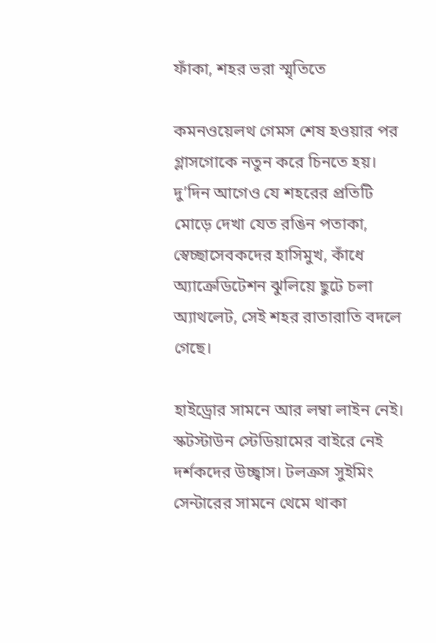ফাঁকা, শহর ভরা স্মৃতিতে

কমনওয়েলথ গেমস শেষ হওয়ার পর গ্লাসগোকে নতুন করে চিনতে হয়। দু’দিন আগেও যে শহরের প্রতিটি মোড়ে দেখা যেত রঙিন পতাকা, স্বেচ্ছাসেবকদের হাসিমুখ, কাঁধে অ্যাক্রেডিটেশন ঝুলিয়ে ছুটে চলা অ্যাথলেট, সেই শহর রাতারাতি বদলে গেছে।

হাইড্রোর সামনে আর লম্বা লাইন নেই। স্কটস্টাউন স্টেডিয়ামের বাইরে নেই দর্শকদের উচ্ছ্বাস। টলক্রস সুইমিং সেন্টারের সামনে থেমে থাকা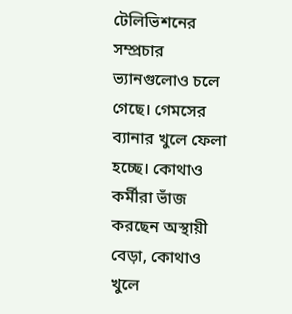টেলিভিশনের সম্প্রচার ভ্যানগুলোও চলে গেছে। গেমসের ব্যানার খুলে ফেলা হচ্ছে। কোথাও কর্মীরা ভাঁজ করছেন অস্থায়ী বেড়া, কোথাও খুলে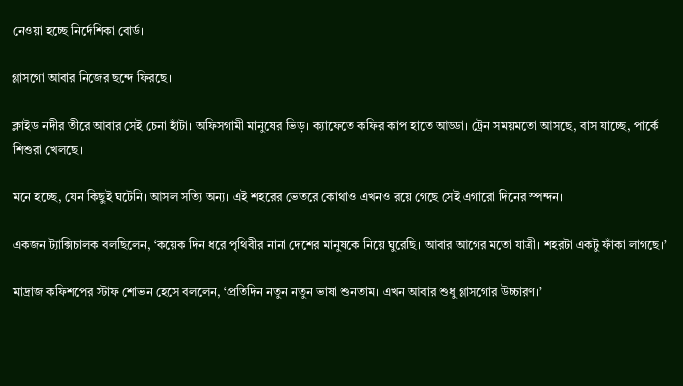নেওয়া হচ্ছে নির্দেশিকা বোর্ড।

গ্লাসগো আবার নিজের ছন্দে ফিরছে।

ক্লাইড নদীর তীরে আবার সেই চেনা হাঁটা। অফিসগামী মানুষের ভিড়। ক্যাফেতে কফির কাপ হাতে আড্ডা। ট্রেন সময়মতো আসছে, বাস যাচ্ছে, পার্কে শিশুরা খেলছে।

মনে হচ্ছে, যেন কিছুই ঘটেনি। আসল সত্যি অন্য। এই শহরের ভেতরে কোথাও এখনও রয়ে গেছে সেই এগারো দিনের স্পন্দন।

একজন ট্যাক্সিচালক বলছিলেন, ‘কয়েক দিন ধরে পৃথিবীর নানা দেশের মানুষকে নিয়ে ঘুরেছি। আবার আগের মতো যাত্রী। শহরটা একটু ফাঁকা লাগছে।’

মাদ্রাজ কফিশপের স্টাফ শোভন হেসে বললেন, ‘প্রতিদিন নতুন নতুন ভাষা শুনতাম। এখন আবার শুধু গ্লাসগোর উচ্চারণ।’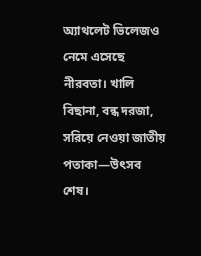অ্যাথলেট ভিলেজও নেমে এসেছে নীরবতা। খালি বিছানা, বন্ধ দরজা, সরিয়ে নেওয়া জাতীয় পতাকা—উৎসব শেষ।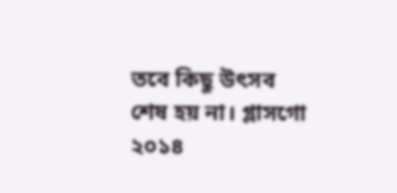তবে কিছু উৎসব শেষ হয় না। গ্লাসগো ২০১৪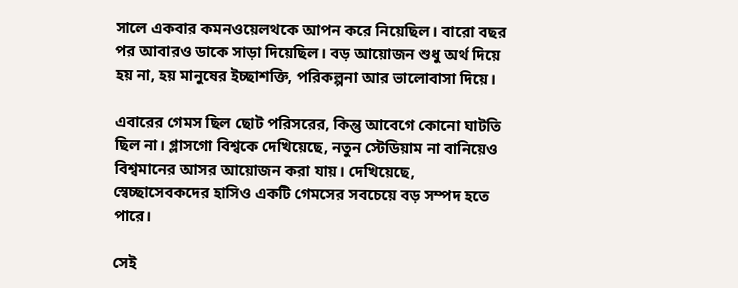সালে একবার কমনওয়েলথকে আপন করে নিয়েছিল। বারো বছর পর আবারও ডাকে সাড়া দিয়েছিল। বড় আয়োজন শুধু অর্থ দিয়ে হয় না, হয় মানুষের ইচ্ছাশক্তি, পরিকল্পনা আর ভালোবাসা দিয়ে।

এবারের গেমস ছিল ছোট পরিসরের, কিন্তু আবেগে কোনো ঘাটতি ছিল না। গ্লাসগো বিশ্বকে দেখিয়েছে, নতুন স্টেডিয়াম না বানিয়েও বিশ্বমানের আসর আয়োজন করা যায়। দেখিয়েছে, স্বেচ্ছাসেবকদের হাসিও একটি গেমসের সবচেয়ে বড় সম্পদ হতে পারে।

সেই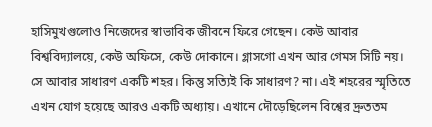হাসিমুখগুলোও নিজেদের স্বাভাবিক জীবনে ফিরে গেছেন। কেউ আবার বিশ্ববিদ্যালয়ে, কেউ অফিসে, কেউ দোকানে। গ্লাসগো এখন আর গেমস সিটি নয়। সে আবার সাধারণ একটি শহর। কিন্তু সত্যিই কি সাধারণ? না। এই শহরের স্মৃতিতে এখন যোগ হয়েছে আরও একটি অধ্যায়। এখানে দৌড়েছিলেন বিশ্বের দ্রুততম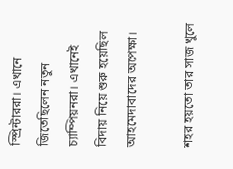স্প্রিন্টাররা। এখানে জিতেছিলেন নতুন চ্যাম্পিয়নরা। এখানেই বিদায় নিয়ে শুরু হয়েছিল আহমেদাবাদের অপেক্ষা।

শহর হয়তো তার সাজ খুলে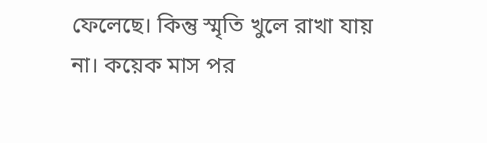ফেলেছে। কিন্তু স্মৃতি খুলে রাখা যায় না। কয়েক মাস পর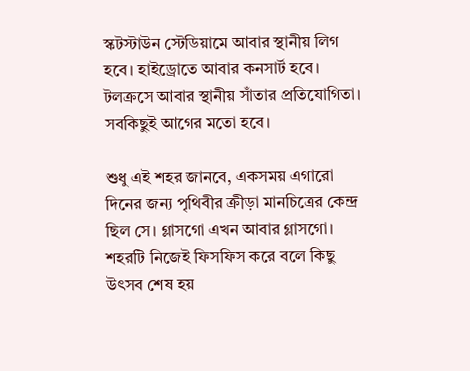স্কটস্টাউন স্টেডিয়ামে আবার স্থানীয় লিগ হবে। হাইড্রোতে আবার কনসার্ট হবে। টলক্রসে আবার স্থানীয় সাঁতার প্রতিযোগিতা। সবকিছুই আগের মতো হবে।

শুধু এই শহর জানবে, একসময় এগারো দিনের জন্য পৃথিবীর ক্রীড়া মানচিত্রের কেন্দ্র ছিল সে। গ্লাসগো এখন আবার গ্লাসগো। শহরটি নিজেই ফিসফিস করে বলে কিছু উৎসব শেষ হয়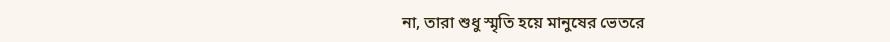না, তারা শুধু স্মৃতি হয়ে মানুষের ভেতরে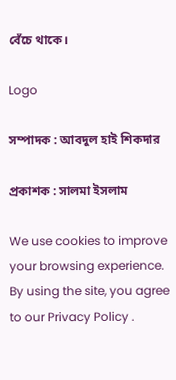বেঁচে থাকে।

Logo

সম্পাদক : আবদুল হাই শিকদার

প্রকাশক : সালমা ইসলাম

We use cookies to improve your browsing experience. By using the site, you agree to our Privacy Policy .